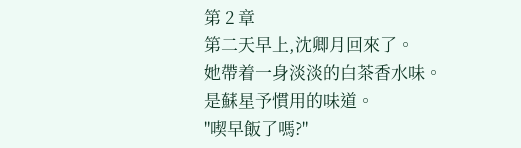第 2 章
第二天早上,沈卿月回來了。
她帶着一身淡淡的白茶香水味。
是蘇星予慣用的味道。
"喫早飯了嗎?"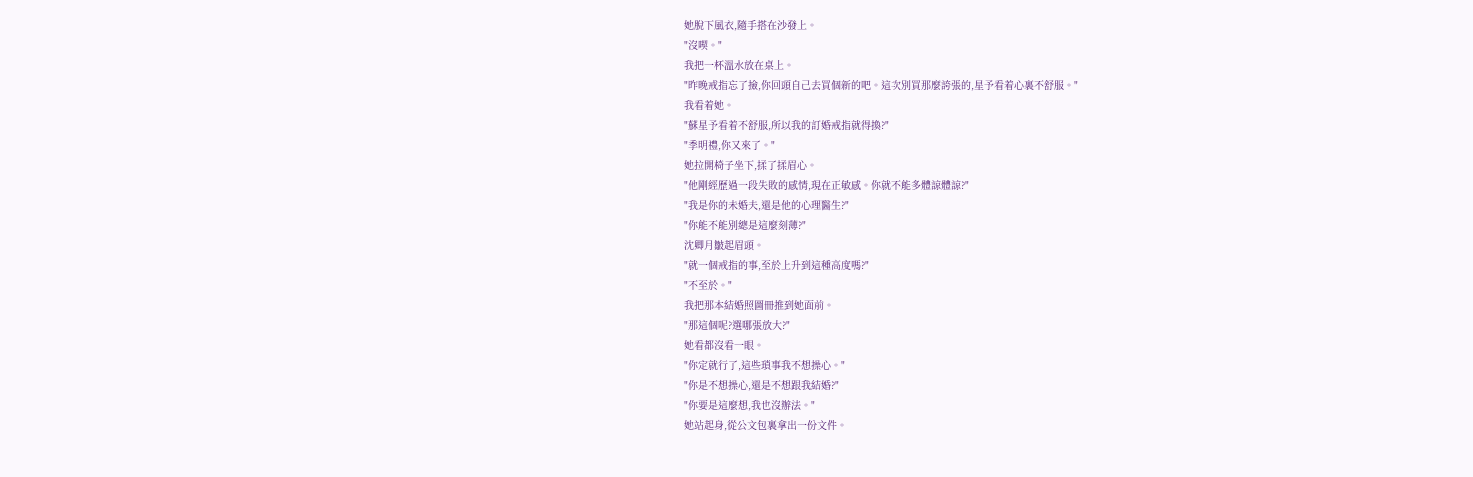她脫下風衣,隨手搭在沙發上。
"沒喫。"
我把一杯溫水放在桌上。
"昨晚戒指忘了撿,你回頭自己去買個新的吧。這次別買那麼誇張的,星予看着心裏不舒服。"
我看着她。
"蘇星予看着不舒服,所以我的訂婚戒指就得換?"
"季明禮,你又來了。"
她拉開椅子坐下,揉了揉眉心。
"他剛經歷過一段失敗的感情,現在正敏感。你就不能多體諒體諒?"
"我是你的未婚夫,還是他的心理醫生?"
"你能不能別總是這麼刻薄?"
沈卿月皺起眉頭。
"就一個戒指的事,至於上升到這種高度嗎?"
"不至於。"
我把那本結婚照圖冊推到她面前。
"那這個呢?選哪張放大?"
她看都沒看一眼。
"你定就行了,這些瑣事我不想操心。"
"你是不想操心,還是不想跟我結婚?"
"你要是這麼想,我也沒辦法。"
她站起身,從公文包裏拿出一份文件。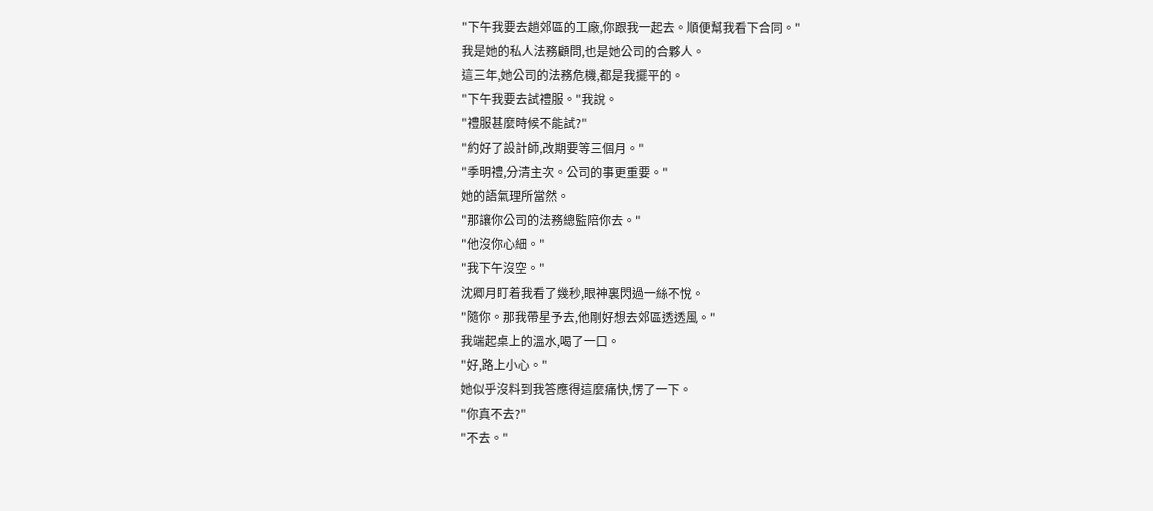"下午我要去趟郊區的工廠,你跟我一起去。順便幫我看下合同。"
我是她的私人法務顧問,也是她公司的合夥人。
這三年,她公司的法務危機,都是我擺平的。
"下午我要去試禮服。"我說。
"禮服甚麼時候不能試?"
"約好了設計師,改期要等三個月。"
"季明禮,分清主次。公司的事更重要。"
她的語氣理所當然。
"那讓你公司的法務總監陪你去。"
"他沒你心細。"
"我下午沒空。"
沈卿月盯着我看了幾秒,眼神裏閃過一絲不悅。
"隨你。那我帶星予去,他剛好想去郊區透透風。"
我端起桌上的溫水,喝了一口。
"好,路上小心。"
她似乎沒料到我答應得這麼痛快,愣了一下。
"你真不去?"
"不去。"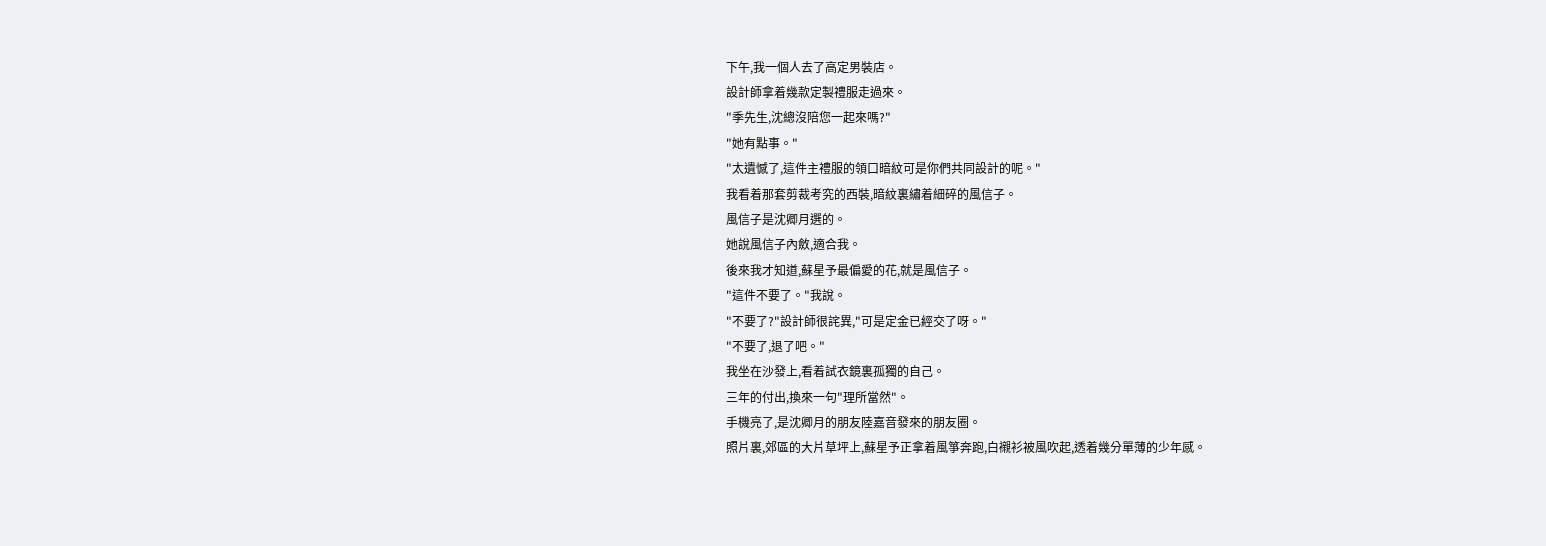下午,我一個人去了高定男裝店。
設計師拿着幾款定製禮服走過來。
"季先生,沈總沒陪您一起來嗎?"
"她有點事。"
"太遺憾了,這件主禮服的領口暗紋可是你們共同設計的呢。"
我看着那套剪裁考究的西裝,暗紋裏繡着細碎的風信子。
風信子是沈卿月選的。
她說風信子內斂,適合我。
後來我才知道,蘇星予最偏愛的花,就是風信子。
"這件不要了。"我說。
"不要了?"設計師很詫異,"可是定金已經交了呀。"
"不要了,退了吧。"
我坐在沙發上,看着試衣鏡裏孤獨的自己。
三年的付出,換來一句"理所當然"。
手機亮了,是沈卿月的朋友陸嘉音發來的朋友圈。
照片裏,郊區的大片草坪上,蘇星予正拿着風箏奔跑,白襯衫被風吹起,透着幾分單薄的少年感。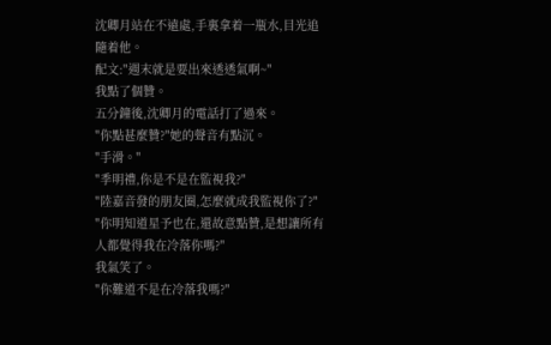沈卿月站在不遠處,手裏拿着一瓶水,目光追隨着他。
配文:"週末就是要出來透透氣啊~"
我點了個贊。
五分鐘後,沈卿月的電話打了過來。
"你點甚麼贊?"她的聲音有點沉。
"手滑。"
"季明禮,你是不是在監視我?"
"陸嘉音發的朋友圈,怎麼就成我監視你了?"
"你明知道星予也在,還故意點贊,是想讓所有人都覺得我在冷落你嗎?"
我氣笑了。
"你難道不是在冷落我嗎?"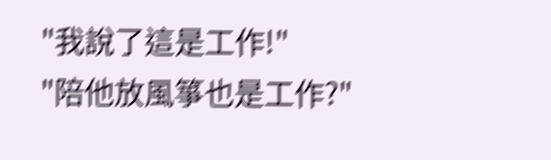"我說了這是工作!"
"陪他放風箏也是工作?"